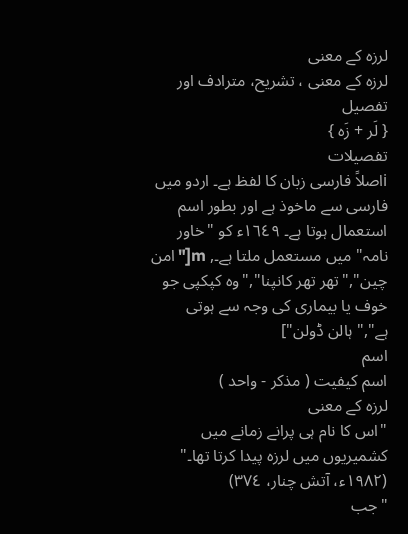لرزہ کے معنی
لرزہ کے معنی ، تشریح، مترادف اور تفصیل
{ لَر + زَہ }
تفصیلات
iاصلاً فارسی زبان کا لفظ ہے۔ اردو میں فارسی سے ماخوذ ہے اور بطور اسم استعمال ہوتا ہے۔ ١٦٤٩ء کو "خاور نامہ" میں مستعمل ملتا ہے۔, m["امن چین","تھر تھر کانپنا","وہ کپکپی جو خوف یا بیماری کی وجہ سے ہوتی ہے","ہالن ڈولن"]
اسم
اسم کیفیت ( مذکر - واحد )
لرزہ کے معنی
"اس کا نام ہی پرانے زمانے میں کشمیریوں میں لرزہ پیدا کرتا تھا۔" (١٩٨٢ء، آتش چنار، ٣٧٤)
"جب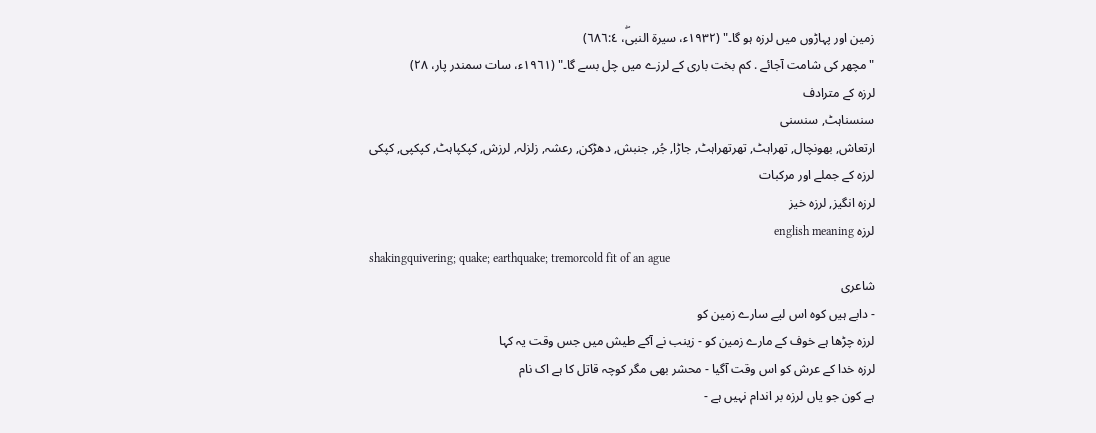زمین اور پہاڑوں میں لرزہ ہو گا۔" (١٩٣٢ء، سیرۃ النبیۖ، ٦٨٦:٤)
"مچھر کی شامت آجائے . کم بخت باری کے لرزے میں چل بسے گا۔" (١٩٦١ء، سات سمندر پار، ٢٨)
لرزہ کے مترادف
سنسناہٹ, سنسنی
ارتعاش, بھونچال, تھراہٹ, تھرتھراہٹ, جاڑا, جُر, جنبش, دھڑکن, رعشہ, زلزلہ, لرزش, کپکپاہٹ, کپکپی, کپکی
لرزہ کے جملے اور مرکبات
لرزہ انگیز, لرزہ خیز
لرزہ english meaning
shakingquivering; quake; earthquake; tremorcold fit of an ague
شاعری
- دابے ہیں کوہ اس لیے سارے زمین کو
لرزہ چڑھا ہے خوف کے مارے زمین کو - زینب نے آکے طیش میں جس وقت یہ کہا
لرزہ خدا کے عرش کو اس وقت آگیا - محشر بھی مگر کوچہ قاتل کا ہے اک نام
ہے کون جو یاں لرزہ بر اندام نہیں ہے -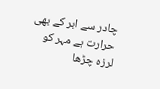چادر سے ابر کے بھی حرارت ہے مہر کو
لرزہ چڑھا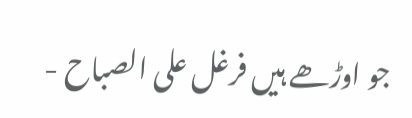جو اوڑھے ہیں فرغل علی الصباح -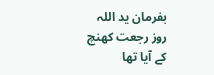بفرمان ید اللہ روز رجعت کھنچ کے آیا تھا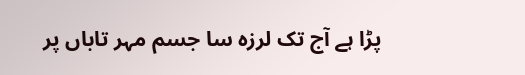پڑا ہے آج تک لرزہ سا جسم مہر تاباں پر